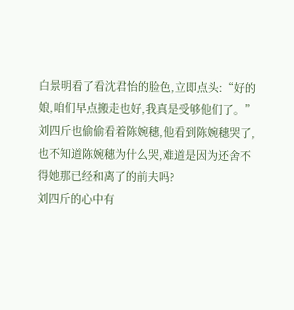白景明看了看沈君怡的脸色,立即点头:“好的娘,咱们早点搬走也好,我真是受够他们了。”
刘四斤也偷偷看着陈婉穗,他看到陈婉穗哭了,也不知道陈婉穗为什么哭,难道是因为还舍不得她那已经和离了的前夫吗?
刘四斤的心中有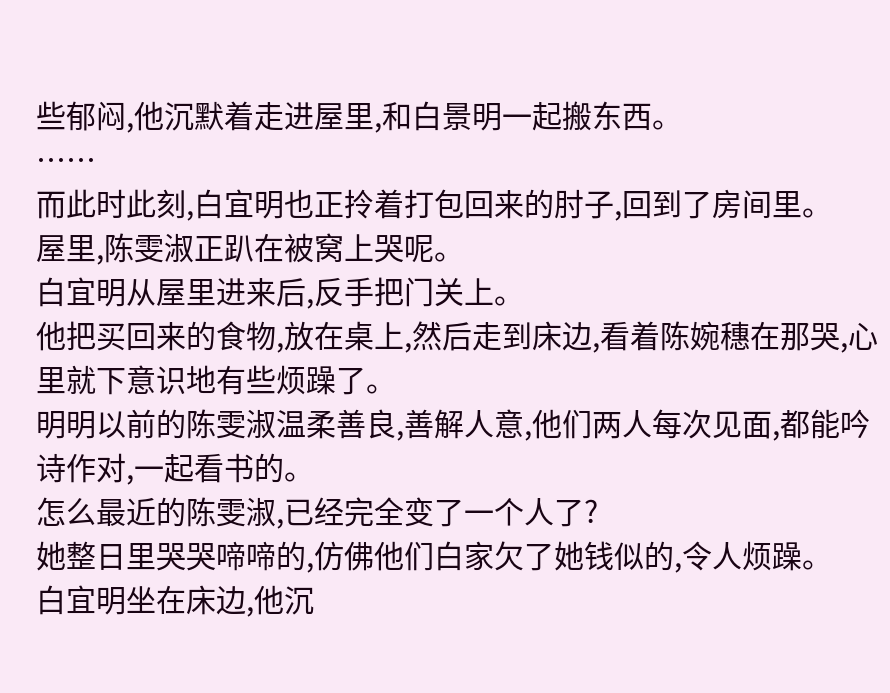些郁闷,他沉默着走进屋里,和白景明一起搬东西。
……
而此时此刻,白宜明也正拎着打包回来的肘子,回到了房间里。
屋里,陈雯淑正趴在被窝上哭呢。
白宜明从屋里进来后,反手把门关上。
他把买回来的食物,放在桌上,然后走到床边,看着陈婉穗在那哭,心里就下意识地有些烦躁了。
明明以前的陈雯淑温柔善良,善解人意,他们两人每次见面,都能吟诗作对,一起看书的。
怎么最近的陈雯淑,已经完全变了一个人了?
她整日里哭哭啼啼的,仿佛他们白家欠了她钱似的,令人烦躁。
白宜明坐在床边,他沉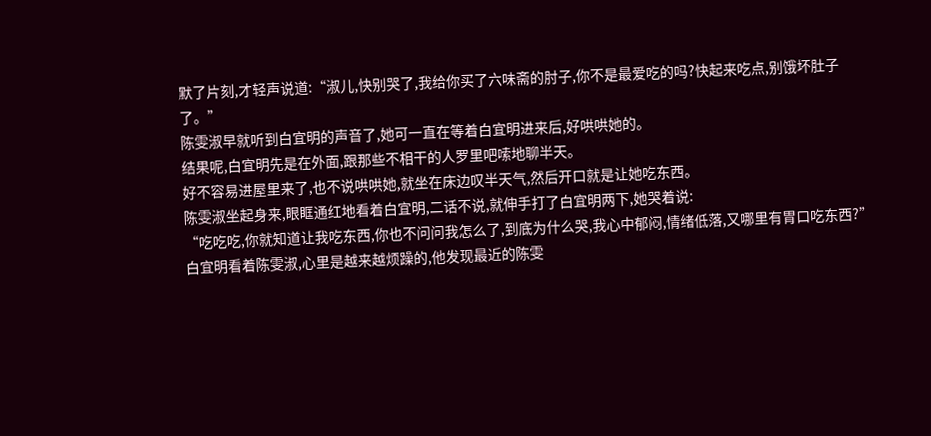默了片刻,才轻声说道:“淑儿,快别哭了,我给你买了六味斋的肘子,你不是最爱吃的吗?快起来吃点,别饿坏肚子了。”
陈雯淑早就听到白宜明的声音了,她可一直在等着白宜明进来后,好哄哄她的。
结果呢,白宜明先是在外面,跟那些不相干的人罗里吧嗦地聊半天。
好不容易进屋里来了,也不说哄哄她,就坐在床边叹半天气,然后开口就是让她吃东西。
陈雯淑坐起身来,眼眶通红地看着白宜明,二话不说,就伸手打了白宜明两下,她哭着说:
“吃吃吃,你就知道让我吃东西,你也不问问我怎么了,到底为什么哭,我心中郁闷,情绪低落,又哪里有胃口吃东西?”
白宜明看着陈雯淑,心里是越来越烦躁的,他发现最近的陈雯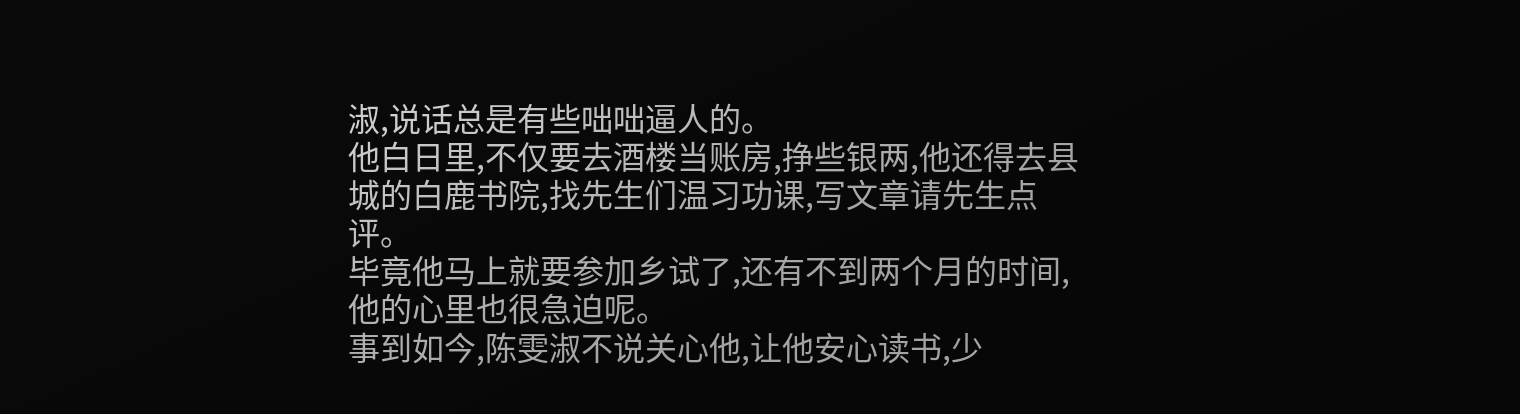淑,说话总是有些咄咄逼人的。
他白日里,不仅要去酒楼当账房,挣些银两,他还得去县城的白鹿书院,找先生们温习功课,写文章请先生点评。
毕竟他马上就要参加乡试了,还有不到两个月的时间,他的心里也很急迫呢。
事到如今,陈雯淑不说关心他,让他安心读书,少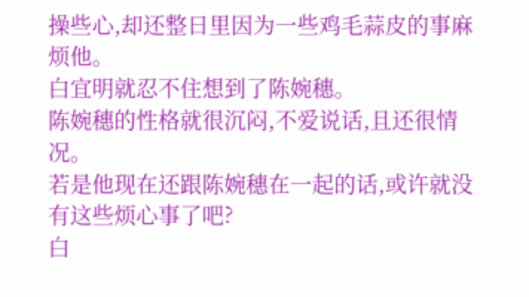操些心,却还整日里因为一些鸡毛蒜皮的事麻烦他。
白宜明就忍不住想到了陈婉穗。
陈婉穗的性格就很沉闷,不爱说话,且还很情况。
若是他现在还跟陈婉穗在一起的话,或许就没有这些烦心事了吧?
白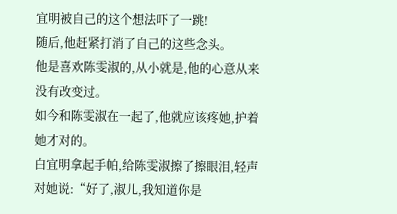宜明被自己的这个想法吓了一跳!
随后,他赶紧打消了自己的这些念头。
他是喜欢陈雯淑的,从小就是,他的心意从来没有改变过。
如今和陈雯淑在一起了,他就应该疼她,护着她才对的。
白宜明拿起手帕,给陈雯淑擦了擦眼泪,轻声对她说:“好了,淑儿,我知道你是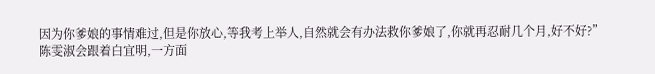因为你爹娘的事情难过,但是你放心,等我考上举人,自然就会有办法救你爹娘了,你就再忍耐几个月,好不好?”
陈雯淑会跟着白宜明,一方面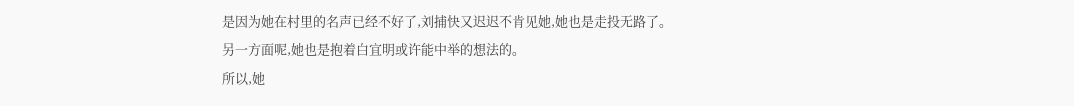是因为她在村里的名声已经不好了,刘捕快又迟迟不肯见她,她也是走投无路了。
另一方面呢,她也是抱着白宜明或许能中举的想法的。
所以,她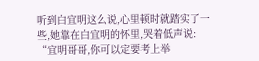听到白宜明这么说,心里顿时就踏实了一些,她靠在白宜明的怀里,哭着低声说:
“宜明哥哥,你可以定要考上举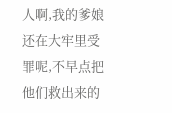人啊,我的爹娘还在大牢里受罪呢,不早点把他们救出来的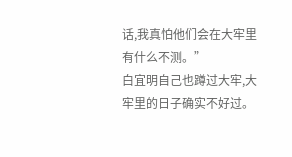话,我真怕他们会在大牢里有什么不测。”
白宜明自己也蹲过大牢,大牢里的日子确实不好过。